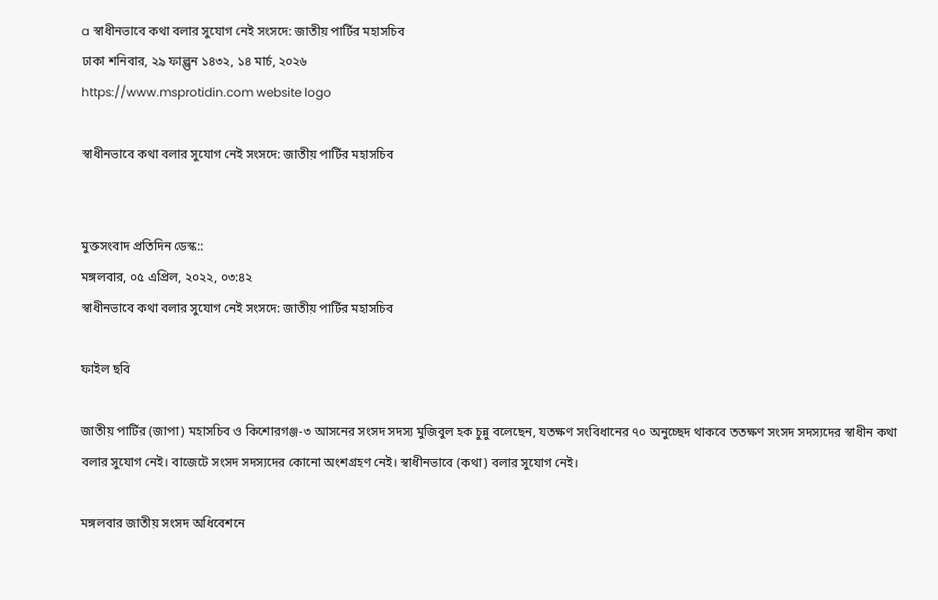a স্বাধীনভাবে কথা বলার সুযোগ নেই সংসদে: জাতীয় পার্টির মহাসচিব
ঢাকা শনিবার, ২৯ ফাল্গুন ১৪৩২, ১৪ মার্চ, ২০২৬
https://www.msprotidin.com website logo

স্বাধীনভাবে কথা বলার সুযোগ নেই সংসদে: জাতীয় পার্টির মহাসচিব


মুক্তসংবাদ প্রতিদিন ডেস্ক::
মঙ্গলবার, ০৫ এপ্রিল, ২০২২, ০৩:৪২
স্বাধীনভাবে কথা বলার সুযোগ নেই সংসদে: জাতীয় পার্টির মহাসচিব

ফাইল ছবি

জাতীয় পার্টির (জাপা) মহাসচিব ও কিশোরগঞ্জ-৩ আসনের সংসদ সদস্য মুজিবুল হক চুন্নু বলেছেন, যতক্ষণ সংবিধানের ৭০ অনুচ্ছেদ থাকবে ততক্ষণ সংসদ সদস্যদের স্বাধীন কথা বলার সুযোগ নেই। বাজেটে সংসদ সদস্যদের কোনো অংশগ্রহণ নেই। স্বাধীনভাবে (কথা) বলার সুযোগ নেই।

মঙ্গলবার জাতীয় সংসদ অধিবেশনে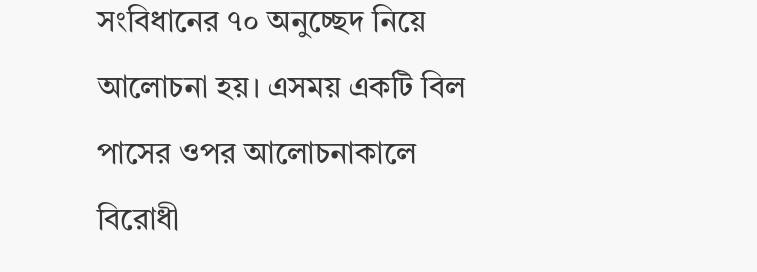সংবিধানের ৭০ অনুচ্ছেদ নিয়ে আলোচনা হয়। এসময় একটি বিল পাসের ওপর আলোচনাকালে বিরোধী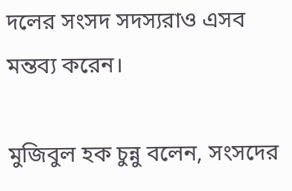দলের সংসদ সদস্যরাও এসব মন্তব্য করেন।

মুজিবুল হক চুন্নু বলেন, সংসদের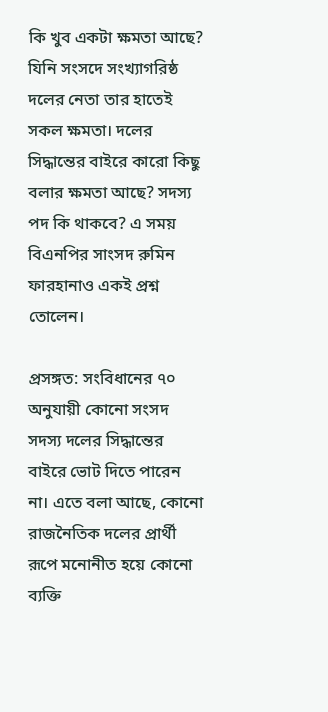কি খুব একটা ক্ষমতা আছে? যিনি সংসদে সংখ্যাগরিষ্ঠ দলের নেতা তার হাতেই সকল ক্ষমতা। দলের সিদ্ধান্তের বাইরে কারো কিছু বলার ক্ষমতা আছে? সদস্য পদ কি থাকবে? এ সময় বিএনপির সাংসদ রুমিন ফারহানাও একই প্রশ্ন তোলেন।

প্রসঙ্গত: সংবিধানের ৭০ অনুযায়ী কোনো সংসদ সদস্য দলের সিদ্ধান্তের বাইরে ভোট দিতে পারেন না। এতে বলা আছে, কোনো রাজনৈতিক দলের প্রার্থী রূপে মনোনীত হয়ে কোনো ব্যক্তি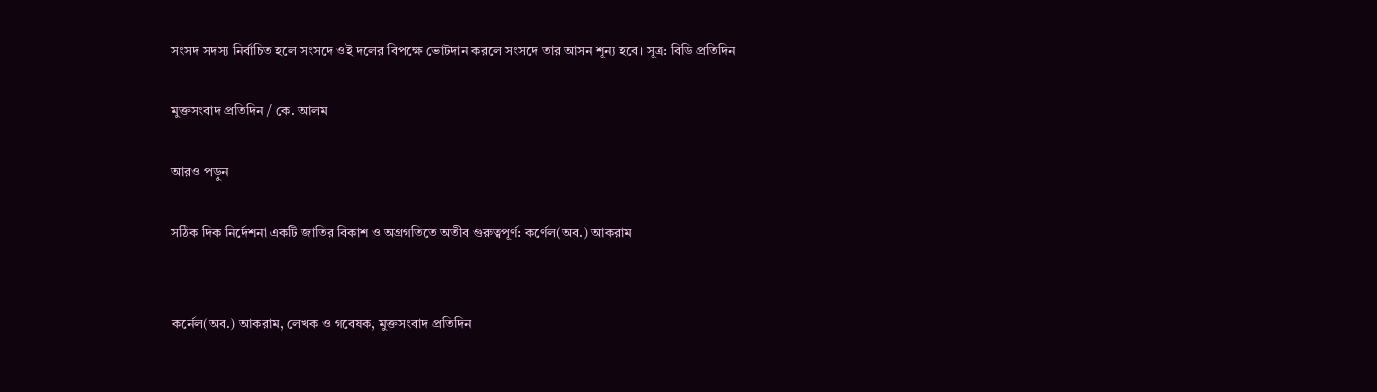সংসদ সদস্য নির্বাচিত হলে সংসদে ওই দলের বিপক্ষে ভোটদান করলে সংসদে তার আসন শূন্য হবে। সূত্র: বিডি প্রতিদিন

মুক্তসংবাদ প্রতিদিন / কে. আলম

আরও পড়ুন

সঠিক দিক নির্দেশনা একটি জাতির বিকাশ ও অগ্রগতিতে অতীব গুরুত্বপূর্ণ: কর্ণেল(অব.) আকরাম


কর্নেল(অব.) আকরাম, লেখক ও গবেষক, মুক্তসংবাদ প্রতিদিন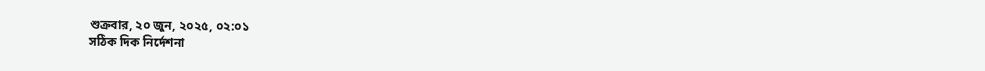শুক্রবার, ২০ জুন, ২০২৫, ০২:০১
সঠিক দিক নির্দেশনা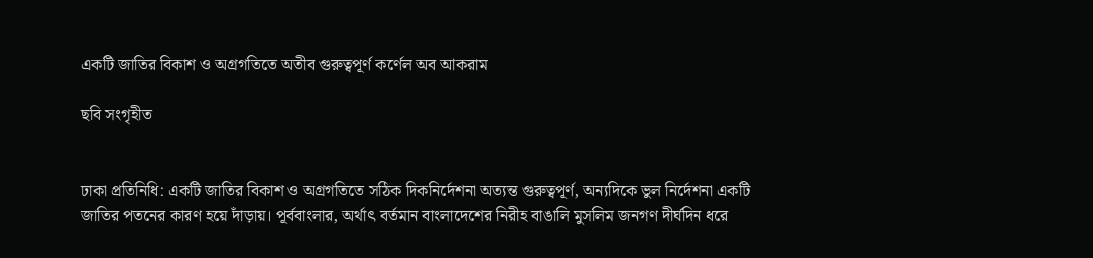একটি জাতির বিকাশ ও অগ্রগতিতে অতীব গুরুত্বপূর্ণ কর্ণেল অব আকরাম

ছবি সংগৃহীত


ঢাকা প্রতিনিধি: একটি জাতির বিকাশ ও অগ্রগতিতে সঠিক দিকনির্দেশনা অত্যন্ত গুরুত্বপূর্ণ, অন্যদিকে ভুল নির্দেশনা একটি জাতির পতনের কারণ হয়ে দাঁড়ায়। পূর্ববাংলার, অর্থাৎ বর্তমান বাংলাদেশের নিরীহ বাঙালি মুসলিম জনগণ দীর্ঘদিন ধরে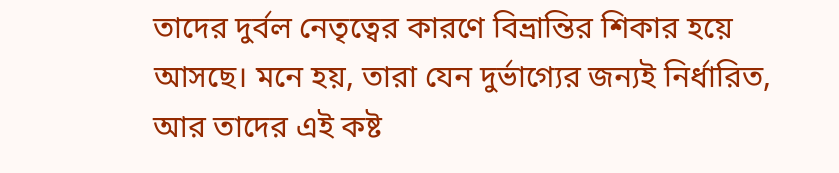তাদের দুর্বল নেতৃত্বের কারণে বিভ্রান্তির শিকার হয়ে আসছে। মনে হয়, তারা যেন দুর্ভাগ্যের জন্যই নির্ধারিত, আর তাদের এই কষ্ট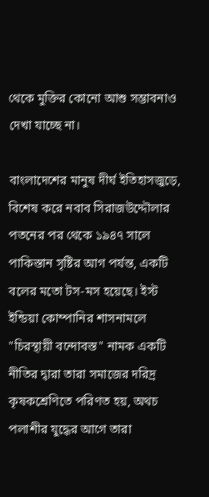থেকে মুক্তির কোনো আশু সম্ভাবনাও দেখা যাচ্ছে না।

বাংলাদেশের মানুষ দীর্ঘ ইতিহাসজুড়ে, বিশেষ করে নবাব সিরাজউদ্দৌলার পতনের পর থেকে ১৯৪৭ সালে পাকিস্তান সৃষ্টির আগ পর্যন্ত, একটি বলের মতো টস-মস হয়েছে। ইস্ট ইন্ডিয়া কোম্পানির শাসনামলে "চিরস্থায়ী বন্দোবস্ত" নামক একটি নীতির দ্বারা তারা সমাজের দরিদ্র কৃষকশ্রেণিতে পরিণত হয়, অথচ পলাশীর যুদ্ধের আগে তারা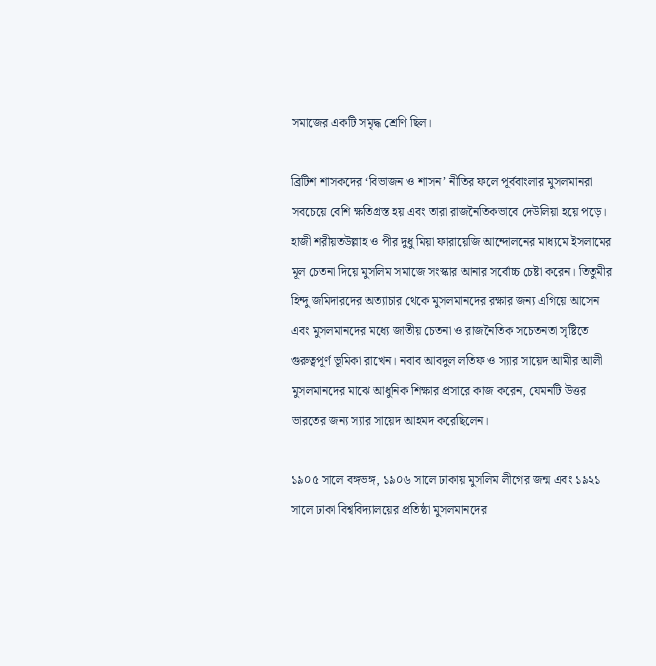সমাজের একটি সমৃদ্ধ শ্রেণি ছিল।

ব্রিটিশ শাসকদের ‘বিভাজন ও শাসন’ নীতির ফলে পূর্ববাংলার মুসলমানরা সবচেয়ে বেশি ক্ষতিগ্রস্ত হয় এবং তারা রাজনৈতিকভাবে দেউলিয়া হয়ে পড়ে। হাজী শরীয়তউল্লাহ ও পীর দুধু মিয়া ফারায়েজি আন্দোলনের মাধ্যমে ইসলামের মূল চেতনা দিয়ে মুসলিম সমাজে সংস্কার আনার সর্বোচ্চ চেষ্টা করেন। তিতুমীর হিন্দু জমিদারদের অত্যাচার থেকে মুসলমানদের রক্ষার জন্য এগিয়ে আসেন এবং মুসলমানদের মধ্যে জাতীয় চেতনা ও রাজনৈতিক সচেতনতা সৃষ্টিতে গুরুত্বপূর্ণ ভূমিকা রাখেন। নবাব আবদুল লতিফ ও স্যার সায়েদ আমীর আলী মুসলমানদের মাঝে আধুনিক শিক্ষার প্রসারে কাজ করেন, যেমনটি উত্তর ভারতের জন্য স্যার সায়েদ আহমদ করেছিলেন।

১৯০৫ সালে বঙ্গভঙ্গ, ১৯০৬ সালে ঢাকায় মুসলিম লীগের জন্ম এবং ১৯২১ সালে ঢাকা বিশ্ববিদ্যালয়ের প্রতিষ্ঠা মুসলমানদের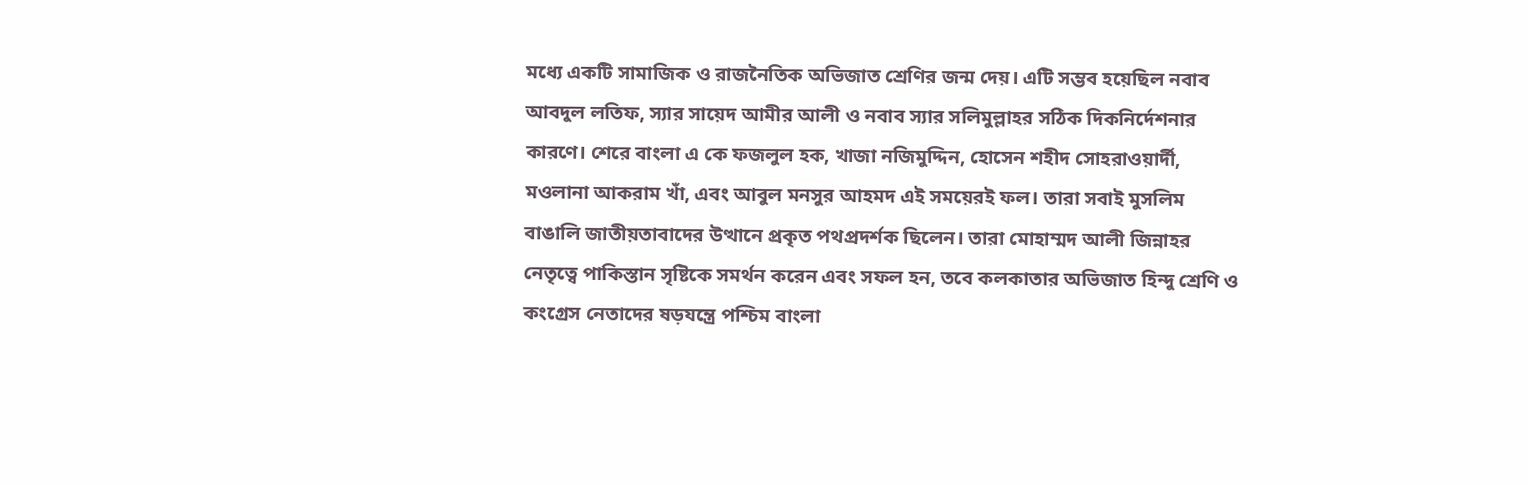মধ্যে একটি সামাজিক ও রাজনৈতিক অভিজাত শ্রেণির জন্ম দেয়। এটি সম্ভব হয়েছিল নবাব আবদুল লতিফ, স্যার সায়েদ আমীর আলী ও নবাব স্যার সলিমুল্লাহর সঠিক দিকনির্দেশনার কারণে। শেরে বাংলা এ কে ফজলুল হক, খাজা নজিমুদ্দিন, হোসেন শহীদ সোহরাওয়ার্দী, মওলানা আকরাম খাঁ, এবং আবুল মনসুর আহমদ এই সময়েরই ফল। তারা সবাই মুসলিম বাঙালি জাতীয়তাবাদের উত্থানে প্রকৃত পথপ্রদর্শক ছিলেন। তারা মোহাম্মদ আলী জিন্নাহর নেতৃত্বে পাকিস্তান সৃষ্টিকে সমর্থন করেন এবং সফল হন, তবে কলকাতার অভিজাত হিন্দু শ্রেণি ও কংগ্রেস নেতাদের ষড়যন্ত্রে পশ্চিম বাংলা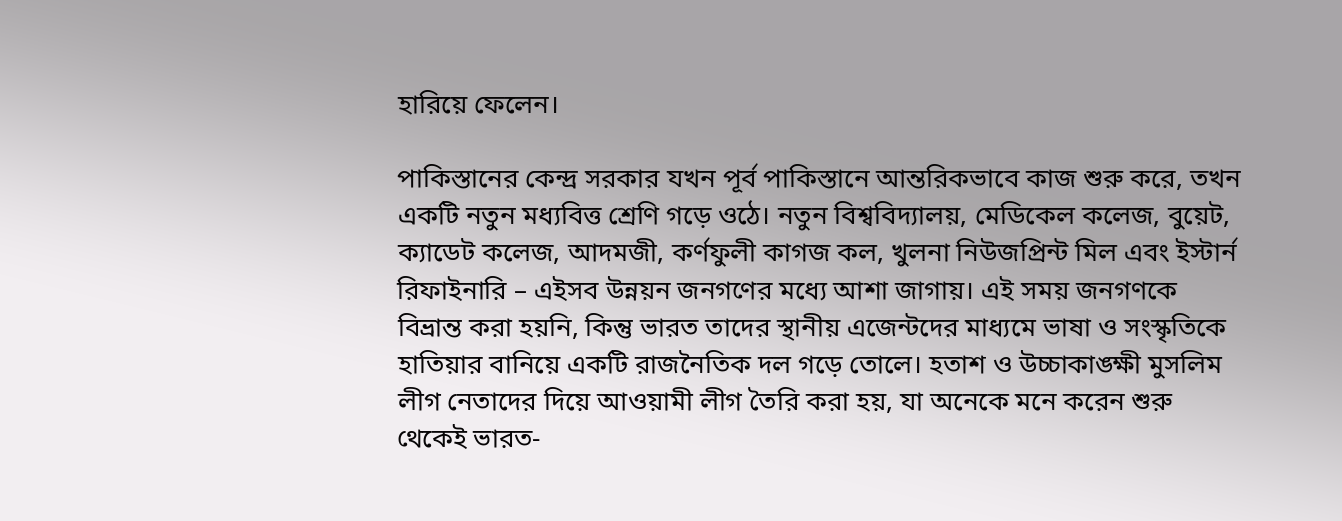হারিয়ে ফেলেন।

পাকিস্তানের কেন্দ্র সরকার যখন পূর্ব পাকিস্তানে আন্তরিকভাবে কাজ শুরু করে, তখন একটি নতুন মধ্যবিত্ত শ্রেণি গড়ে ওঠে। নতুন বিশ্ববিদ্যালয়, মেডিকেল কলেজ, বুয়েট, ক্যাডেট কলেজ, আদমজী, কর্ণফুলী কাগজ কল, খুলনা নিউজপ্রিন্ট মিল এবং ইস্টার্ন রিফাইনারি – এইসব উন্নয়ন জনগণের মধ্যে আশা জাগায়। এই সময় জনগণকে বিভ্রান্ত করা হয়নি, কিন্তু ভারত তাদের স্থানীয় এজেন্টদের মাধ্যমে ভাষা ও সংস্কৃতিকে হাতিয়ার বানিয়ে একটি রাজনৈতিক দল গড়ে তোলে। হতাশ ও উচ্চাকাঙ্ক্ষী মুসলিম লীগ নেতাদের দিয়ে আওয়ামী লীগ তৈরি করা হয়, যা অনেকে মনে করেন শুরু থেকেই ভারত-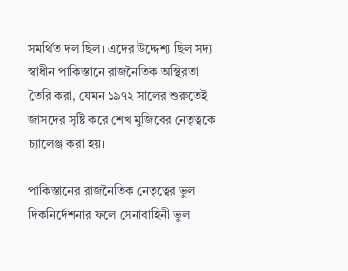সমর্থিত দল ছিল। এদের উদ্দেশ্য ছিল সদ্য স্বাধীন পাকিস্তানে রাজনৈতিক অস্থিরতা তৈরি করা, যেমন ১৯৭২ সালের শুরুতেই জাসদের সৃষ্টি করে শেখ মুজিবের নেতৃত্বকে চ্যালেঞ্জ করা হয়।

পাকিস্তানের রাজনৈতিক নেতৃত্বের ভুল দিকনির্দেশনার ফলে সেনাবাহিনী ভুল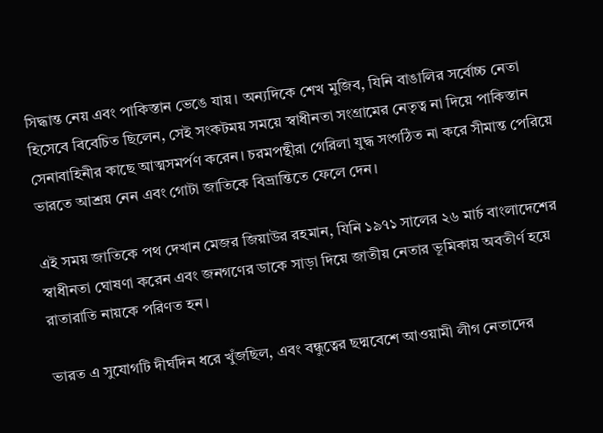সিদ্ধান্ত নেয় এবং পাকিস্তান ভেঙে যায়। অন্যদিকে শেখ মুজিব, যিনি বাঙালির সর্বোচ্চ নেতা হিসেবে বিবেচিত ছিলেন, সেই সংকটময় সময়ে স্বাধীনতা সংগ্রামের নেতৃত্ব না দিয়ে পাকিস্তান সেনাবাহিনীর কাছে আত্মসমর্পণ করেন। চরমপন্থীরা গেরিলা যুদ্ধ সংগঠিত না করে সীমান্ত পেরিয়ে ভারতে আশ্রয় নেন এবং গোটা জাতিকে বিভ্রান্তিতে ফেলে দেন।

এই সময় জাতিকে পথ দেখান মেজর জিয়াউর রহমান, যিনি ১৯৭১ সালের ২৬ মার্চ বাংলাদেশের স্বাধীনতা ঘোষণা করেন এবং জনগণের ডাকে সাড়া দিয়ে জাতীয় নেতার ভূমিকায় অবতীর্ণ হয়ে রাতারাতি নায়কে পরিণত হন।

ভারত এ সুযোগটি দীর্ঘদিন ধরে খুঁজছিল, এবং বন্ধুত্বের ছদ্মবেশে আওয়ামী লীগ নেতাদের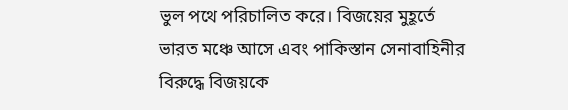ভুল পথে পরিচালিত করে। বিজয়ের মুহূর্তে ভারত মঞ্চে আসে এবং পাকিস্তান সেনাবাহিনীর বিরুদ্ধে বিজয়কে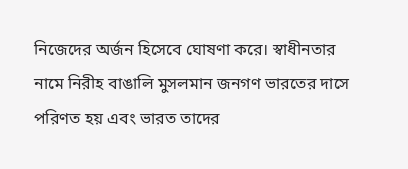নিজেদের অর্জন হিসেবে ঘোষণা করে। স্বাধীনতার নামে নিরীহ বাঙালি মুসলমান জনগণ ভারতের দাসে পরিণত হয় এবং ভারত তাদের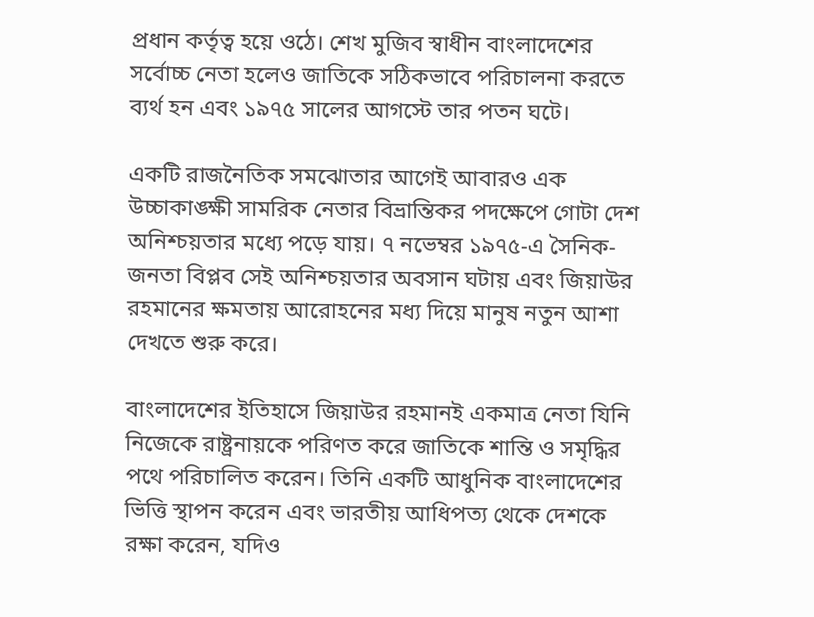প্রধান কর্তৃত্ব হয়ে ওঠে। শেখ মুজিব স্বাধীন বাংলাদেশের সর্বোচ্চ নেতা হলেও জাতিকে সঠিকভাবে পরিচালনা করতে ব্যর্থ হন এবং ১৯৭৫ সালের আগস্টে তার পতন ঘটে।

একটি রাজনৈতিক সমঝোতার আগেই আবারও এক উচ্চাকাঙ্ক্ষী সামরিক নেতার বিভ্রান্তিকর পদক্ষেপে গোটা দেশ অনিশ্চয়তার মধ্যে পড়ে যায়। ৭ নভেম্বর ১৯৭৫-এ সৈনিক-জনতা বিপ্লব সেই অনিশ্চয়তার অবসান ঘটায় এবং জিয়াউর রহমানের ক্ষমতায় আরোহনের মধ্য দিয়ে মানুষ নতুন আশা দেখতে শুরু করে।

বাংলাদেশের ইতিহাসে জিয়াউর রহমানই একমাত্র নেতা যিনি নিজেকে রাষ্ট্রনায়কে পরিণত করে জাতিকে শান্তি ও সমৃদ্ধির পথে পরিচালিত করেন। তিনি একটি আধুনিক বাংলাদেশের ভিত্তি স্থাপন করেন এবং ভারতীয় আধিপত্য থেকে দেশকে রক্ষা করেন, যদিও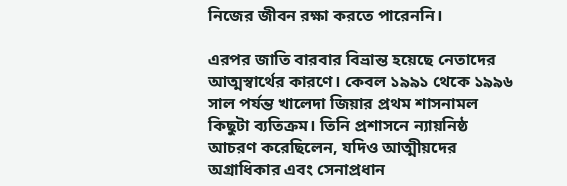নিজের জীবন রক্ষা করতে পারেননি।

এরপর জাতি বারবার বিভ্রান্ত হয়েছে নেতাদের আত্মস্বার্থের কারণে। কেবল ১৯৯১ থেকে ১৯৯৬ সাল পর্যন্ত খালেদা জিয়ার প্রথম শাসনামল কিছুটা ব্যতিক্রম। তিনি প্রশাসনে ন্যায়নিষ্ঠ আচরণ করেছিলেন, যদিও আত্মীয়দের অগ্রাধিকার এবং সেনাপ্রধান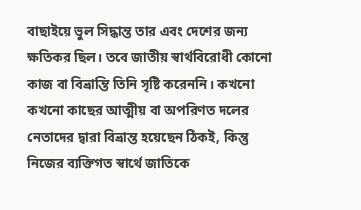বাছাইয়ে ভুল সিদ্ধান্ত তার এবং দেশের জন্য ক্ষতিকর ছিল। তবে জাতীয় স্বার্থবিরোধী কোনো কাজ বা বিভ্রান্তি তিনি সৃষ্টি করেননি। কখনো কখনো কাছের আত্মীয় বা অপরিণত দলের নেতাদের দ্বারা বিভ্রান্ত হয়েছেন ঠিকই, কিন্তু নিজের ব্যক্তিগত স্বার্থে জাতিকে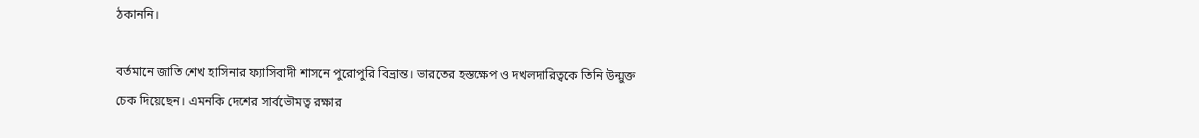ঠকাননি।

বর্তমানে জাতি শেখ হাসিনার ফ্যাসিবাদী শাসনে পুরোপুরি বিভ্রান্ত। ভারতের হস্তক্ষেপ ও দখলদারিত্বকে তিনি উন্মুক্ত চেক দিয়েছেন। এমনকি দেশের সার্বভৌমত্ব রক্ষার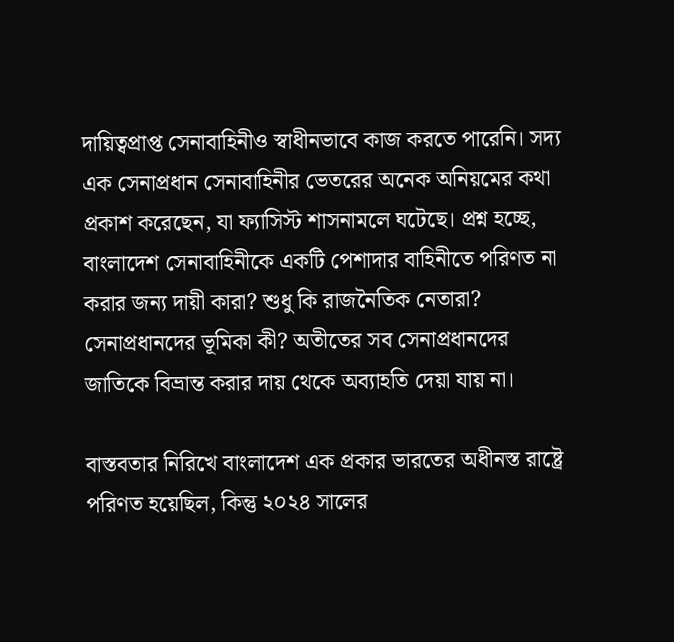দায়িত্বপ্রাপ্ত সেনাবাহিনীও স্বাধীনভাবে কাজ করতে পারেনি। সদ্য এক সেনাপ্রধান সেনাবাহিনীর ভেতরের অনেক অনিয়মের কথা প্রকাশ করেছেন, যা ফ্যাসিস্ট শাসনামলে ঘটেছে। প্রশ্ন হচ্ছে, বাংলাদেশ সেনাবাহিনীকে একটি পেশাদার বাহিনীতে পরিণত না করার জন্য দায়ী কারা? শুধু কি রাজনৈতিক নেতারা? সেনাপ্রধানদের ভূমিকা কী? অতীতের সব সেনাপ্রধানদের জাতিকে বিভ্রান্ত করার দায় থেকে অব্যাহতি দেয়া যায় না।

বাস্তবতার নিরিখে বাংলাদেশ এক প্রকার ভারতের অধীনস্ত রাষ্ট্রে পরিণত হয়েছিল, কিন্তু ২০২৪ সালের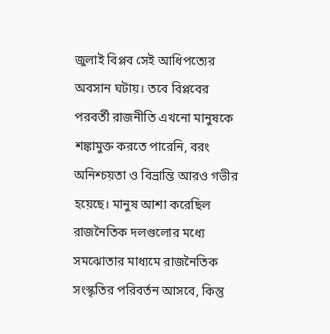জুলাই বিপ্লব সেই আধিপত্যের অবসান ঘটায়। তবে বিপ্লবের পরবর্তী রাজনীতি এখনো মানুষকে শঙ্কামুক্ত করতে পারেনি, বরং অনিশ্চয়তা ও বিভ্রান্তি আরও গভীর হয়েছে। মানুষ আশা করেছিল রাজনৈতিক দলগুলোর মধ্যে সমঝোতার মাধ্যমে রাজনৈতিক সংস্কৃতির পরিবর্তন আসবে, কিন্তু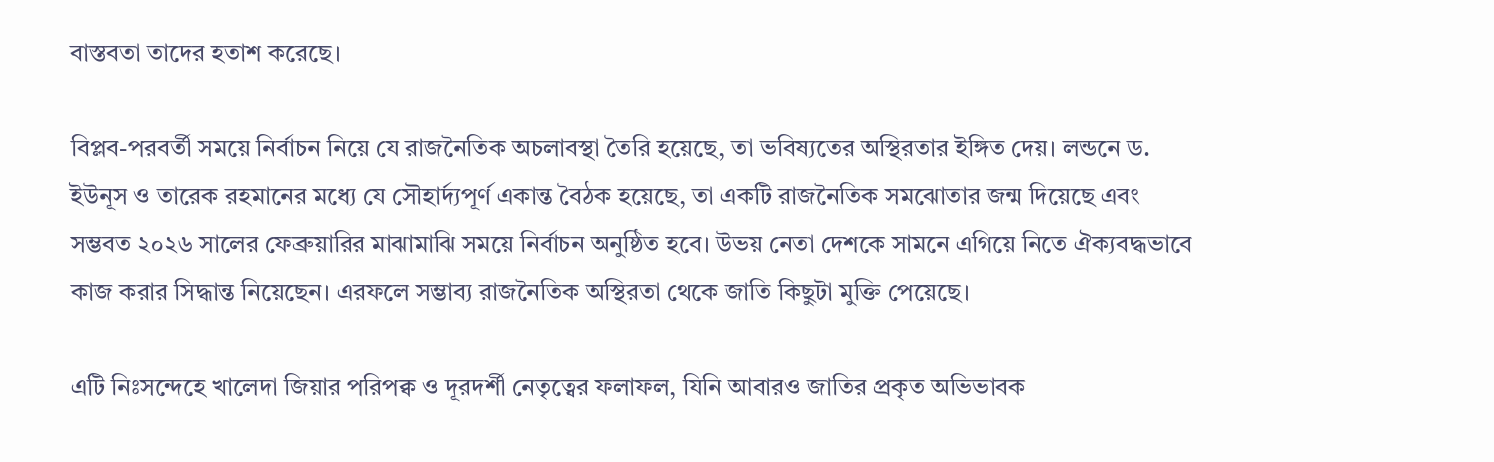বাস্তবতা তাদের হতাশ করেছে।

বিপ্লব-পরবর্তী সময়ে নির্বাচন নিয়ে যে রাজনৈতিক অচলাবস্থা তৈরি হয়েছে, তা ভবিষ্যতের অস্থিরতার ইঙ্গিত দেয়। লন্ডনে ড. ইউনূস ও তারেক রহমানের মধ্যে যে সৌহার্দ্যপূর্ণ একান্ত বৈঠক হয়েছে, তা একটি রাজনৈতিক সমঝোতার জন্ম দিয়েছে এবং সম্ভবত ২০২৬ সালের ফেব্রুয়ারির মাঝামাঝি সময়ে নির্বাচন অনুষ্ঠিত হবে। উভয় নেতা দেশকে সামনে এগিয়ে নিতে ঐক্যবদ্ধভাবে কাজ করার সিদ্ধান্ত নিয়েছেন। এরফলে সম্ভাব্য রাজনৈতিক অস্থিরতা থেকে জাতি কিছুটা মুক্তি পেয়েছে।

এটি নিঃসন্দেহে খালেদা জিয়ার পরিপক্ব ও দূরদর্শী নেতৃত্বের ফলাফল, যিনি আবারও জাতির প্রকৃত অভিভাবক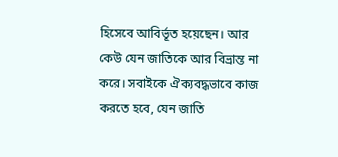হিসেবে আবির্ভূত হয়েছেন। আর কেউ যেন জাতিকে আর বিভ্রান্ত না করে। সবাইকে ঐক্যবদ্ধভাবে কাজ করতে হবে, যেন জাতি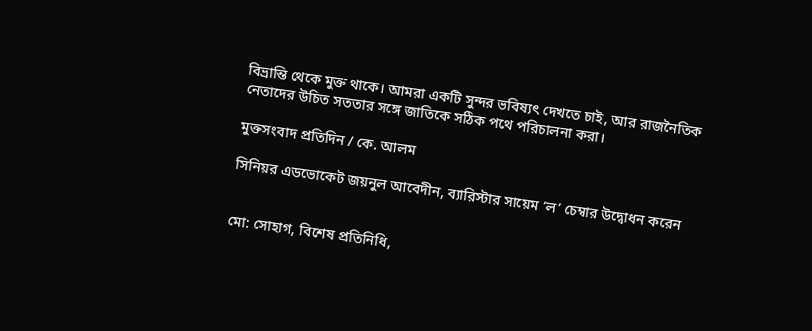বিভ্রান্তি থেকে মুক্ত থাকে। আমরা একটি সুন্দর ভবিষ্যৎ দেখতে চাই, আর রাজনৈতিক নেতাদের উচিত সততার সঙ্গে জাতিকে সঠিক পথে পরিচালনা করা।

মুক্তসংবাদ প্রতিদিন / কে. আলম

সিনিয়র এডভোকেট জয়নুল আবেদীন, ব্যারিস্টার সায়েম ‘ল’ চেম্বার উদ্বোধন করেন


মো: সোহাগ, বিশেষ প্রতিনিধি,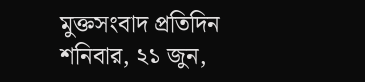মুক্তসংবাদ প্রতিদিন
শনিবার, ২১ জুন,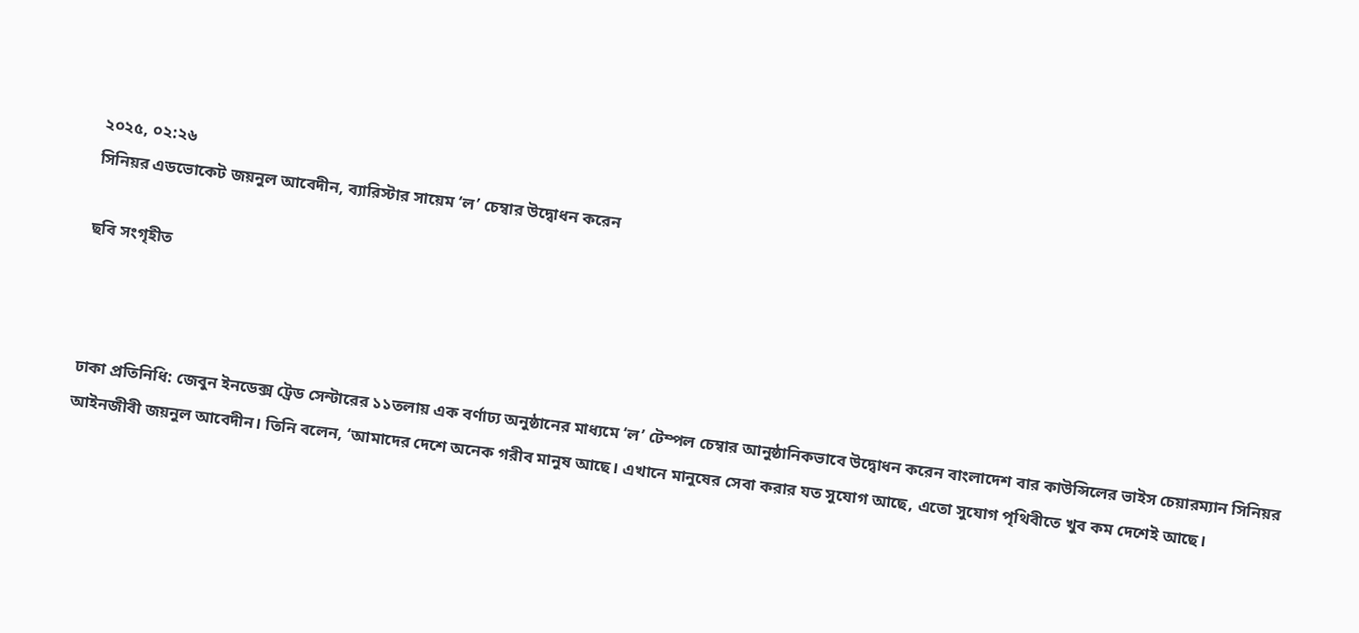২০২৫, ০২:২৬
সিনিয়র এডভোকেট জয়নুল আবেদীন, ব্যারিস্টার সায়েম ‘ল’ চেম্বার উদ্বোধন করেন

ছবি সংগৃহীত



ঢাকা প্রতিনিধি: জেবুন ইনডেক্স ট্রেড সেন্টারের ১১তলায় এক বর্ণাঢ্য অনুষ্ঠানের মাধ্যমে ‘ল’ টেম্পল চেম্বার আনুষ্ঠানিকভাবে উদ্বোধন করেন বাংলাদেশ বার কাউন্সিলের ভাইস চেয়ারম্যান সিনিয়র আইনজীবী জয়নুল আবেদীন। তিনি বলেন, ‘আমাদের দেশে অনেক গরীব মানুষ আছে। এখানে মানুষের সেবা করার যত সুযোগ আছে, এতো সুযোগ পৃথিবীতে খুব কম দেশেই আছে।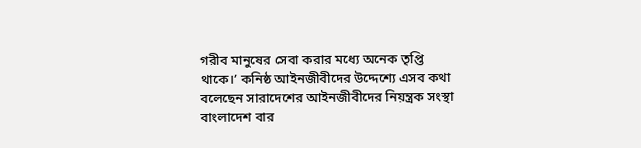গরীব মানুষের সেবা করার মধ্যে অনেক তৃপ্তি থাকে।’ কনিষ্ঠ আইনজীবীদের উদ্দেশ্যে এসব কথা বলেছেন সারাদেশের আইনজীবীদের নিয়ন্ত্রক সংস্থা বাংলাদেশ বার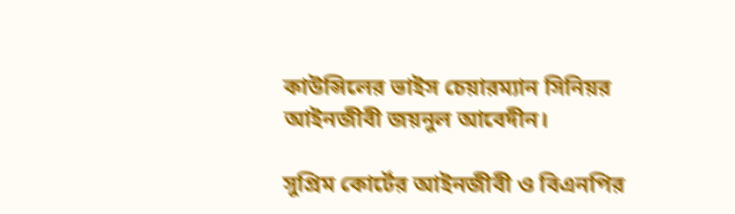কাউন্সিলের ভাইস চেয়ারম্যান সিনিয়র আইনজীবী জয়নুল আবেদীন।

সুপ্রিম কোর্টের আইনজীবী ও বিএনপির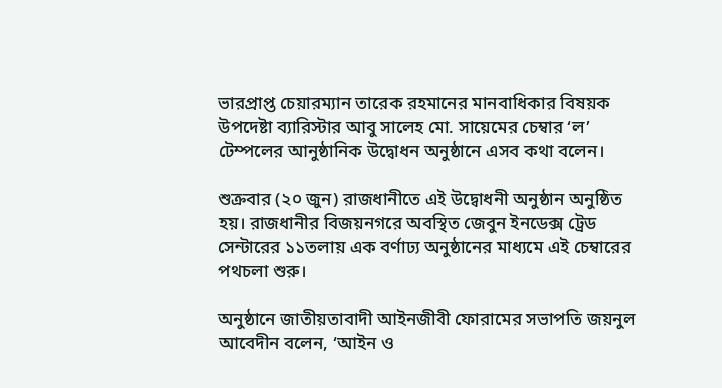ভারপ্রাপ্ত চেয়ারম্যান তারেক রহমানের মানবাধিকার বিষয়ক উপদেষ্টা ব্যারিস্টার আবু সালেহ মো. সায়েমের চেম্বার ‘ল’ টেম্পলের আনুষ্ঠানিক উদ্বোধন অনুষ্ঠানে এসব কথা বলেন।

শুক্রবার (২০ জুন) রাজধানীতে এই উদ্বোধনী অনুষ্ঠান অনুষ্ঠিত হয়। রাজধানীর বিজয়নগরে অবস্থিত জেবুন ইনডেক্স ট্রেড সেন্টারের ১১তলায় এক বর্ণাঢ্য অনুষ্ঠানের মাধ্যমে এই চেম্বারের পথচলা শুরু।

অনুষ্ঠানে জাতীয়তাবাদী আইনজীবী ফোরামের সভাপতি জয়নুল আবেদীন বলেন, ‘আইন ও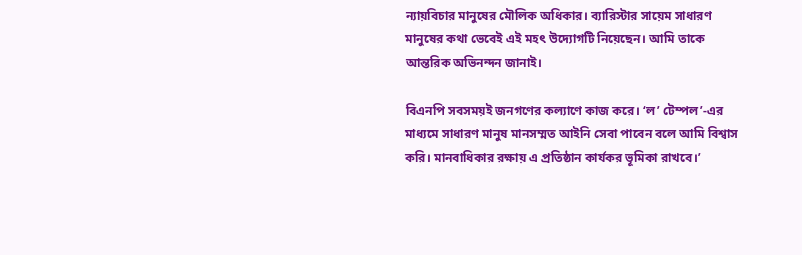ন্যায়বিচার মানুষের মৌলিক অধিকার। ব্যারিস্টার সায়েম সাধারণ মানুষের কথা ভেবেই এই মহৎ উদ্যোগটি নিয়েছেন। আমি তাকে আন্তরিক অভিনন্দন জানাই।

বিএনপি সবসময়ই জনগণের কল্যাণে কাজ করে। ‘ল’ টেম্পল’-এর মাধ্যমে সাধারণ মানুষ মানসম্মত আইনি সেবা পাবেন বলে আমি বিশ্বাস করি। মানবাধিকার রক্ষায় এ প্রতিষ্ঠান কার্যকর ভূমিকা রাখবে।’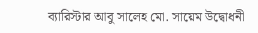ব্যারিস্টার আবু সালেহ মো. সায়েম উদ্বোধনী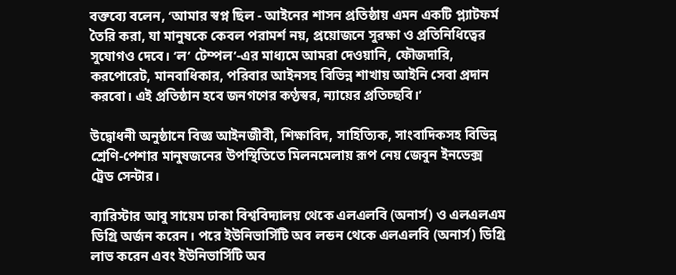বক্তব্যে বলেন, ‘আমার স্বপ্ন ছিল - আইনের শাসন প্রতিষ্ঠায় এমন একটি প্ল্যাটফর্ম তৈরি করা, যা মানুষকে কেবল পরামর্শ নয়, প্রয়োজনে সুরক্ষা ও প্রতিনিধিত্বের সুযোগও দেবে। ‘ল’ টেম্পল’-এর মাধ্যমে আমরা দেওয়ানি, ফৌজদারি, করপোরেট, মানবাধিকার, পরিবার আইনসহ বিভিন্ন শাখায় আইনি সেবা প্রদান করবো। এই প্রতিষ্ঠান হবে জনগণের কণ্ঠস্বর, ন্যায়ের প্রতিচ্ছবি।’

উদ্বোধনী অনুষ্ঠানে বিজ্ঞ আইনজীবী, শিক্ষাবিদ, সাহিত্যিক, সাংবাদিকসহ বিভিন্ন শ্রেণি-পেশার মানুষজনের উপস্থিতিতে মিলনমেলায় রূপ নেয় জেবুন ইনডেক্স ট্রেড সেন্টার।

ব্যারিস্টার আবু সায়েম ঢাকা বিশ্ববিদ্যালয় থেকে এলএলবি (অনার্স) ও এলএলএম ডিগ্রি অর্জন করেন। পরে ইউনিভার্সিটি অব লন্ডন থেকে এলএলবি (অনার্স) ডিগ্রি লাভ করেন এবং ইউনিভার্সিটি অব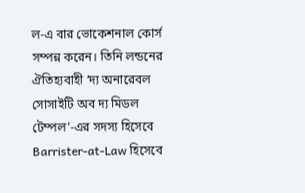ল-এ বার ভোকেশনাল কোর্স সম্পন্ন করেন। তিনি লন্ডনের ঐতিহ্যবাহী ‘দ্য অনারেবল সোসাইটি অব দ্য মিডল টেম্পল’-এর সদস্য হিসেবে Barrister-at-Law হিসেবে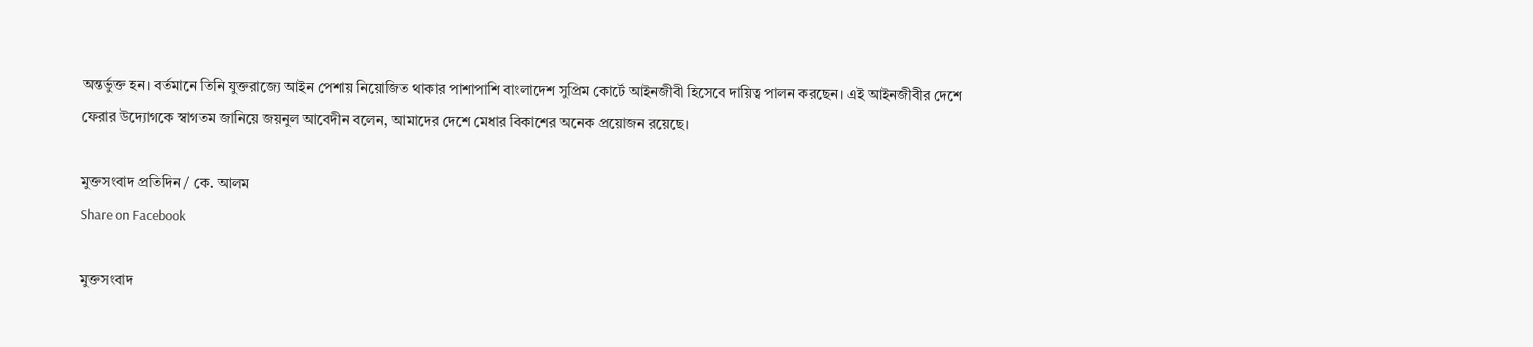অন্তর্ভুক্ত হন। বর্তমানে তিনি যুক্তরাজ্যে আইন পেশায় নিয়োজিত থাকার পাশাপাশি বাংলাদেশ সুপ্রিম কোর্টে আইনজীবী হিসেবে দায়িত্ব পালন করছেন। এই আইনজীবীর দেশে ফেরার উদ্যোগকে স্বাগতম জানিয়ে জয়নুল আবেদীন বলেন, আমাদের দেশে মেধার বিকাশের অনেক প্রয়োজন রয়েছে।

মুক্তসংবাদ প্রতিদিন / কে. আলম
Share on Facebook

মুক্তসংবাদ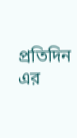প্রতিদিন এর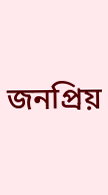জনপ্রিয়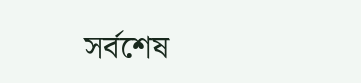সর্বশেষ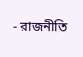- রাজনীতি